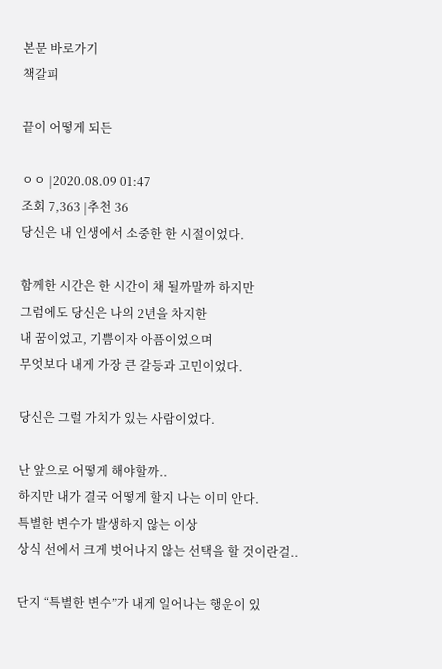본문 바로가기
책갈피

끝이 어떻게 되든

ㅇㅇ |2020.08.09 01:47
조회 7,363 |추천 36
당신은 내 인생에서 소중한 한 시절이었다.

함께한 시간은 한 시간이 채 될까말까 하지만
그럼에도 당신은 나의 2년을 차지한
내 꿈이었고, 기쁨이자 아픔이었으며
무엇보다 내게 가장 큰 갈등과 고민이었다.

당신은 그럴 가치가 있는 사람이었다.

난 앞으로 어떻게 해야할까..
하지만 내가 결국 어떻게 할지 나는 이미 안다.
특별한 변수가 발생하지 않는 이상
상식 선에서 크게 벗어나지 않는 선택을 할 것이란걸..

단지 “특별한 변수”가 내게 일어나는 행운이 있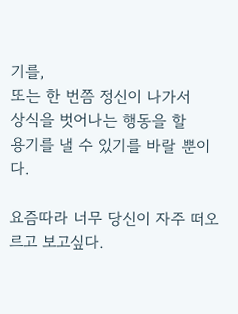기를,
또는 한 번쯤 정신이 나가서
상식을 벗어나는 행동을 할
용기를 낼 수 있기를 바랄 뿐이다.

요즘따라 너무 당신이 자주 떠오르고 보고싶다.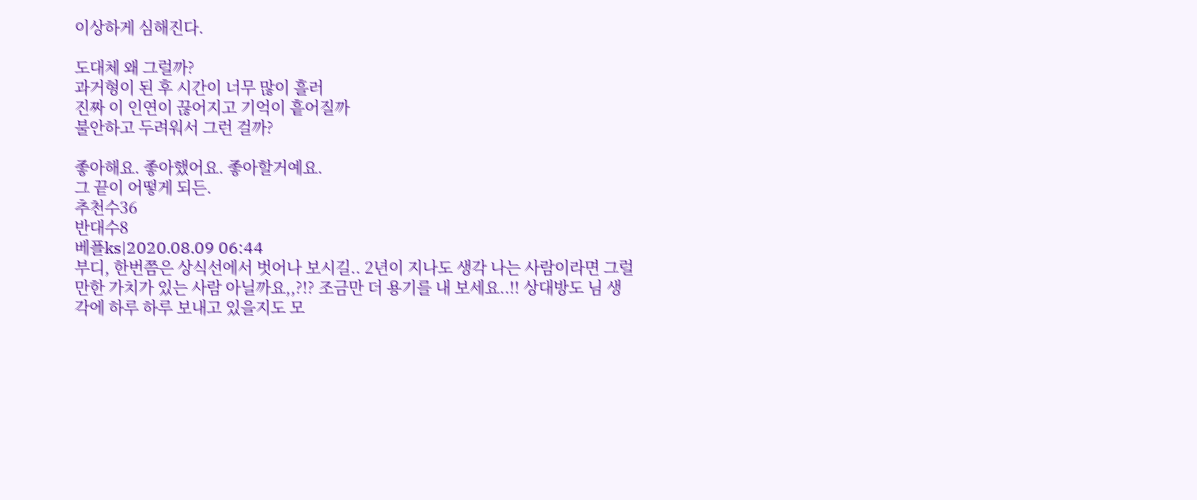이상하게 심해진다.

도대체 왜 그럴까?
과거형이 된 후 시간이 너무 많이 흘러
진짜 이 인연이 끊어지고 기억이 흩어질까
불안하고 두려워서 그런 걸까?

좋아해요. 좋아했어요. 좋아할거예요.
그 끝이 어떻게 되든.
추천수36
반대수8
베플ks|2020.08.09 06:44
부디, 한번쯤은 상식선에서 벗어나 보시길.. 2년이 지나도 생각 나는 사람이라면 그럴만한 가치가 있는 사람 아닐까요,,?!? 조금만 더 용기를 내 보세요..!! 상대방도 님 생각에 하루 하루 보내고 있을지도 모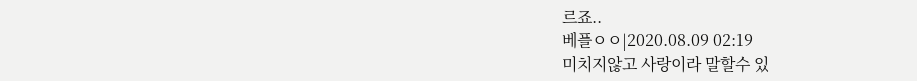르죠..
베플ㅇㅇ|2020.08.09 02:19
미치지않고 사랑이라 말할수 있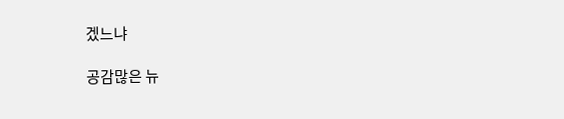겠느냐

공감많은 뉴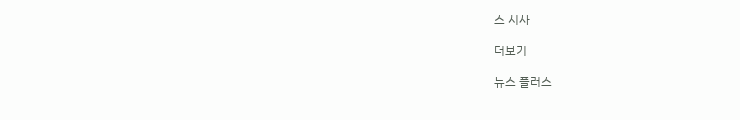스 시사

더보기

뉴스 플러스